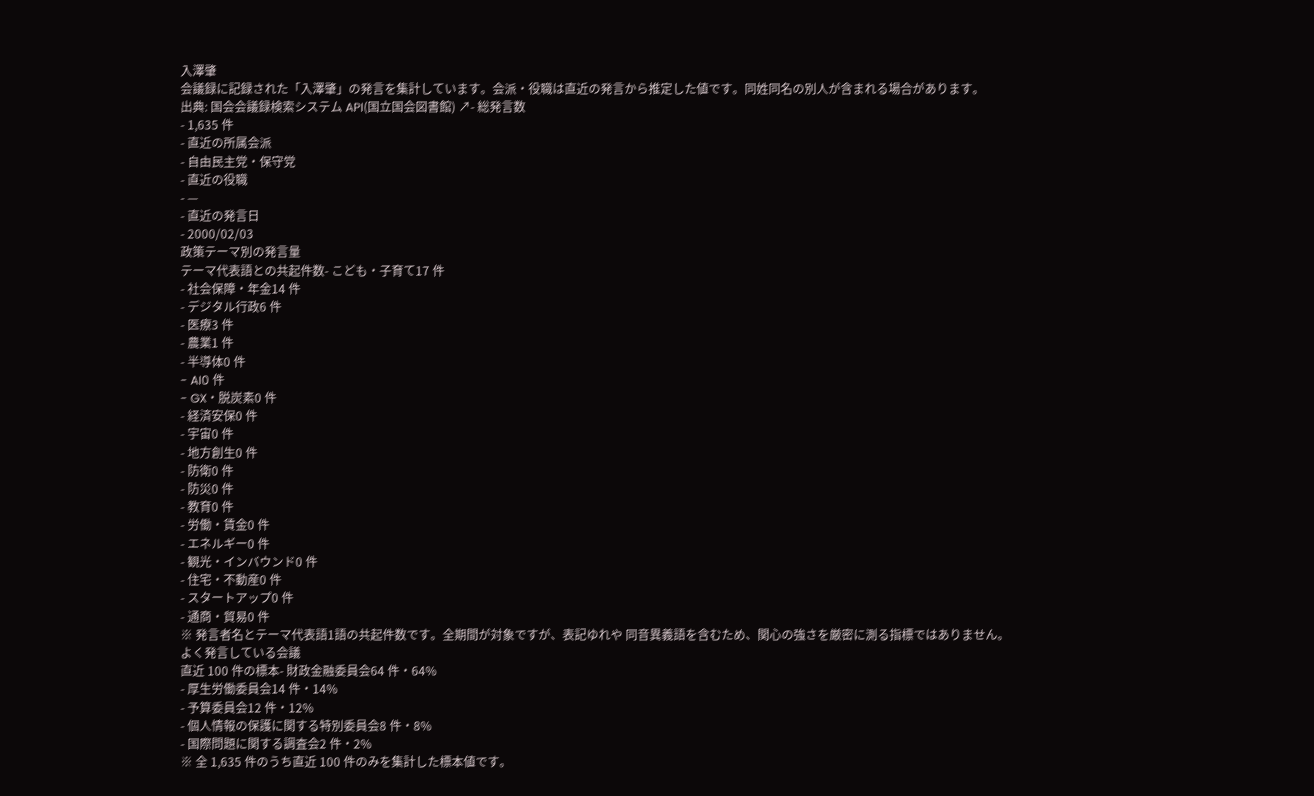入澤肇
会議録に記録された「入澤肇」の発言を集計しています。会派・役職は直近の発言から推定した値です。同姓同名の別人が含まれる場合があります。
出典: 国会会議録検索システム API(国立国会図書館) ↗- 総発言数
- 1,635 件
- 直近の所属会派
- 自由民主党・保守党
- 直近の役職
- —
- 直近の発言日
- 2000/02/03
政策テーマ別の発言量
テーマ代表語との共起件数- こども・子育て17 件
- 社会保障・年金14 件
- デジタル行政6 件
- 医療3 件
- 農業1 件
- 半導体0 件
- AI0 件
- GX・脱炭素0 件
- 経済安保0 件
- 宇宙0 件
- 地方創生0 件
- 防衛0 件
- 防災0 件
- 教育0 件
- 労働・賃金0 件
- エネルギー0 件
- 観光・インバウンド0 件
- 住宅・不動産0 件
- スタートアップ0 件
- 通商・貿易0 件
※ 発言者名とテーマ代表語1語の共起件数です。全期間が対象ですが、表記ゆれや 同音異義語を含むため、関心の強さを厳密に測る指標ではありません。
よく発言している会議
直近 100 件の標本- 財政金融委員会64 件・64%
- 厚生労働委員会14 件・14%
- 予算委員会12 件・12%
- 個人情報の保護に関する特別委員会8 件・8%
- 国際問題に関する調査会2 件・2%
※ 全 1,635 件のうち直近 100 件のみを集計した標本値です。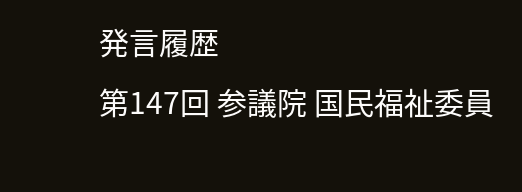発言履歴
第147回 参議院 国民福祉委員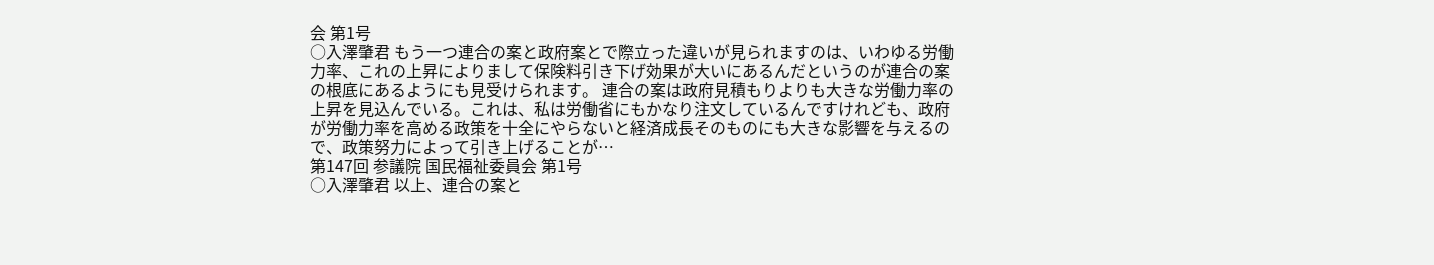会 第1号
○入澤肇君 もう一つ連合の案と政府案とで際立った違いが見られますのは、いわゆる労働力率、これの上昇によりまして保険料引き下げ効果が大いにあるんだというのが連合の案の根底にあるようにも見受けられます。 連合の案は政府見積もりよりも大きな労働力率の上昇を見込んでいる。これは、私は労働省にもかなり注文しているんですけれども、政府が労働力率を高める政策を十全にやらないと経済成長そのものにも大きな影響を与えるので、政策努力によって引き上げることが…
第147回 参議院 国民福祉委員会 第1号
○入澤肇君 以上、連合の案と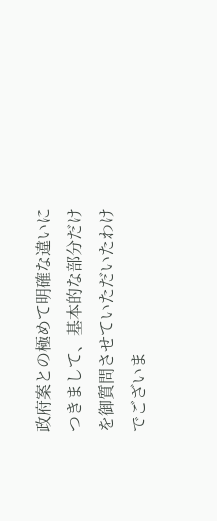政府案との極めて明確な違いにつきまして、基本的な部分だけを御質問させていただいたわけでございま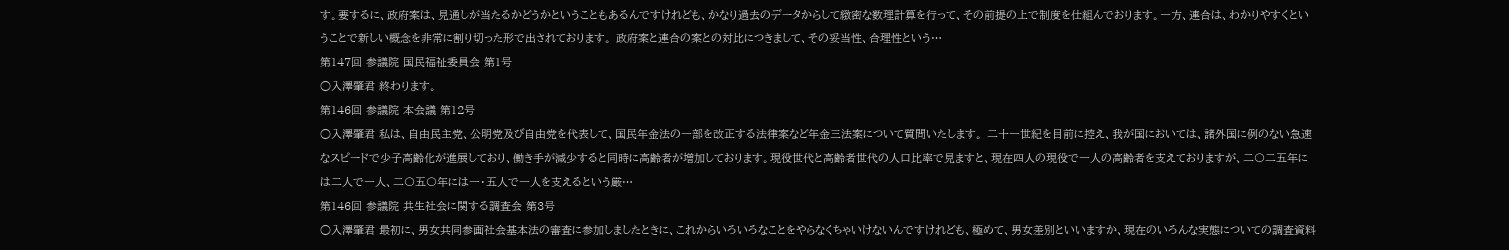す。要するに、政府案は、見通しが当たるかどうかということもあるんですけれども、かなり過去のデータからして緻密な数理計算を行って、その前提の上で制度を仕組んでおります。一方、連合は、わかりやすくということで新しい概念を非常に割り切った形で出されております。 政府案と連合の案との対比につきまして、その妥当性、合理性という…
第147回 参議院 国民福祉委員会 第1号
○入澤肇君 終わります。
第146回 参議院 本会議 第12号
○入澤肇君 私は、自由民主党、公明党及び自由党を代表して、国民年金法の一部を改正する法律案など年金三法案について質問いたします。 二十一世紀を目前に控え、我が国においては、諸外国に例のない急速なスピードで少子高齢化が進展しており、働き手が減少すると同時に高齢者が増加しております。現役世代と高齢者世代の人口比率で見ますと、現在四人の現役で一人の高齢者を支えておりますが、二〇二五年には二人で一人、二〇五〇年には一・五人で一人を支えるという厳…
第146回 参議院 共生社会に関する調査会 第3号
○入澤肇君 最初に、男女共同参画社会基本法の審査に参加しましたときに、これからいろいろなことをやらなくちゃいけないんですけれども、極めて、男女差別といいますか、現在のいろんな実態についての調査資料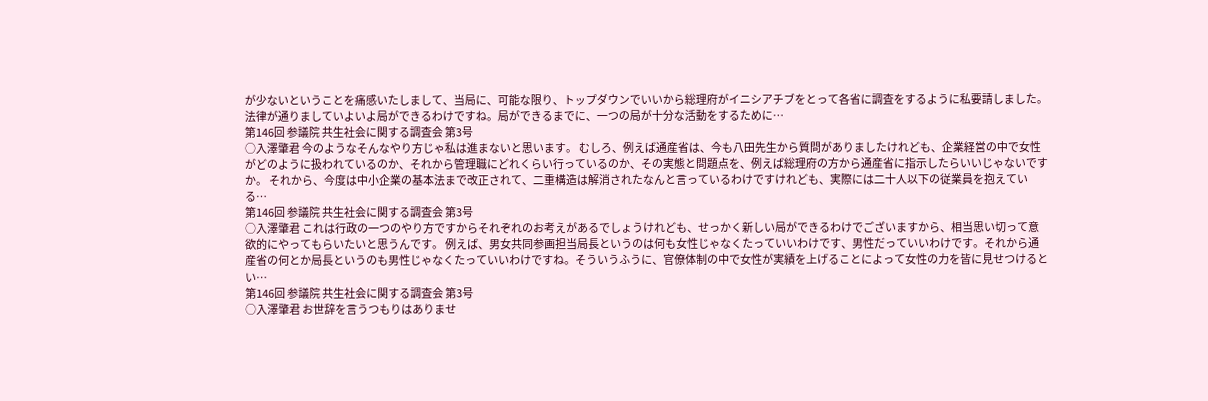が少ないということを痛感いたしまして、当局に、可能な限り、トップダウンでいいから総理府がイニシアチブをとって各省に調査をするように私要請しました。 法律が通りましていよいよ局ができるわけですね。局ができるまでに、一つの局が十分な活動をするために…
第146回 参議院 共生社会に関する調査会 第3号
○入澤肇君 今のようなそんなやり方じゃ私は進まないと思います。 むしろ、例えば通産省は、今も八田先生から質問がありましたけれども、企業経営の中で女性がどのように扱われているのか、それから管理職にどれくらい行っているのか、その実態と問題点を、例えば総理府の方から通産省に指示したらいいじゃないですか。 それから、今度は中小企業の基本法まで改正されて、二重構造は解消されたなんと言っているわけですけれども、実際には二十人以下の従業員を抱えている…
第146回 参議院 共生社会に関する調査会 第3号
○入澤肇君 これは行政の一つのやり方ですからそれぞれのお考えがあるでしょうけれども、せっかく新しい局ができるわけでございますから、相当思い切って意欲的にやってもらいたいと思うんです。 例えば、男女共同参画担当局長というのは何も女性じゃなくたっていいわけです、男性だっていいわけです。それから通産省の何とか局長というのも男性じゃなくたっていいわけですね。そういうふうに、官僚体制の中で女性が実績を上げることによって女性の力を皆に見せつけるとい…
第146回 参議院 共生社会に関する調査会 第3号
○入澤肇君 お世辞を言うつもりはありませ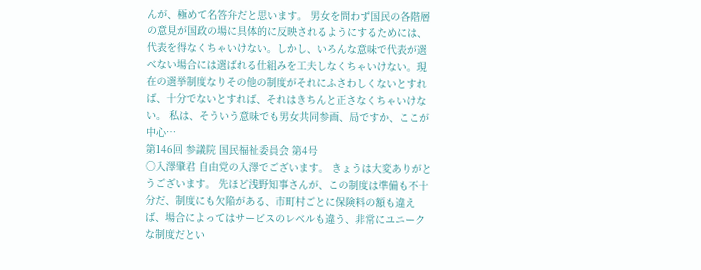んが、極めて名答弁だと思います。 男女を問わず国民の各階層の意見が国政の場に具体的に反映されるようにするためには、代表を得なくちゃいけない。しかし、いろんな意味で代表が選べない場合には選ばれる仕組みを工夫しなくちゃいけない。現在の選挙制度なりその他の制度がそれにふさわしくないとすれば、十分でないとすれば、それはきちんと正さなくちゃいけない。 私は、そういう意味でも男女共同参画、局ですか、ここが中心…
第146回 参議院 国民福祉委員会 第4号
○入澤肇君 自由党の入澤でございます。 きょうは大変ありがとうございます。 先ほど浅野知事さんが、この制度は準備も不十分だ、制度にも欠陥がある、市町村ごとに保険料の額も違えば、場合によってはサービスのレベルも違う、非常にユニークな制度だとい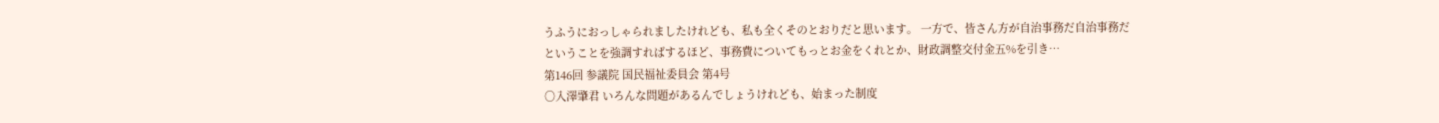うふうにおっしゃられましたけれども、私も全くそのとおりだと思います。 一方で、皆さん方が自治事務だ自治事務だということを強調すればするほど、事務費についてもっとお金をくれとか、財政調整交付金五%を引き…
第146回 参議院 国民福祉委員会 第4号
○入澤肇君 いろんな問題があるんでしょうけれども、始まった制度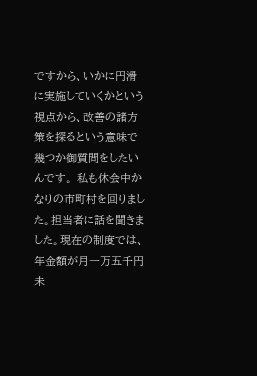ですから、いかに円滑に実施していくかという視点から、改善の諸方策を探るという意味で幾つか御質問をしたいんです。 私も休会中かなりの市町村を回りました。担当者に話を聞きました。現在の制度では、年金額が月一万五千円未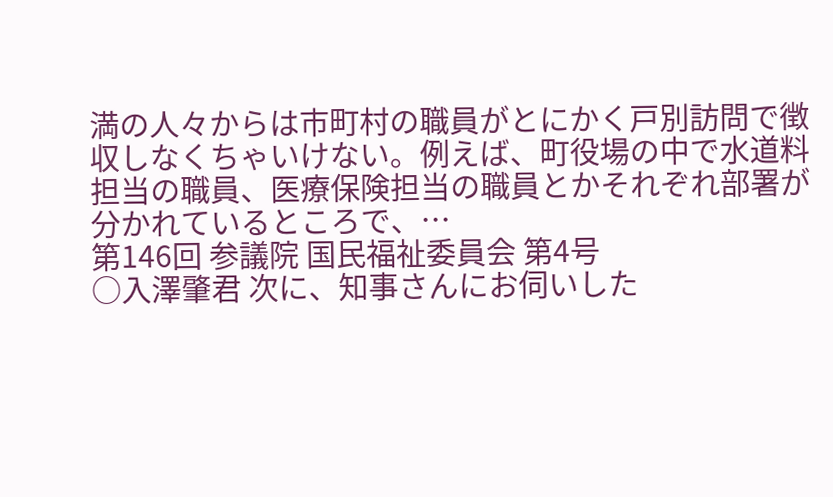満の人々からは市町村の職員がとにかく戸別訪問で徴収しなくちゃいけない。例えば、町役場の中で水道料担当の職員、医療保険担当の職員とかそれぞれ部署が分かれているところで、…
第146回 参議院 国民福祉委員会 第4号
○入澤肇君 次に、知事さんにお伺いした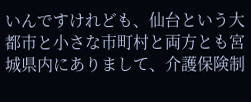いんですけれども、仙台という大都市と小さな市町村と両方とも宮城県内にありまして、介護保険制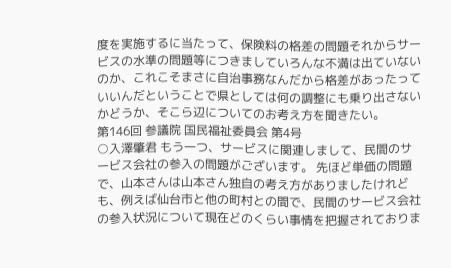度を実施するに当たって、保険料の格差の問題それからサービスの水準の問題等につきましていろんな不満は出ていないのか、これこそまさに自治事務なんだから格差があったっていいんだということで県としては何の調整にも乗り出さないかどうか、そこら辺についてのお考え方を聞きたい。
第146回 参議院 国民福祉委員会 第4号
○入澤肇君 もう一つ、サービスに関連しまして、民間のサービス会社の参入の問題がございます。 先ほど単価の問題で、山本さんは山本さん独自の考え方がありましたけれども、例えば仙台市と他の町村との間で、民間のサービス会社の参入状況について現在どのくらい事情を把握されておりま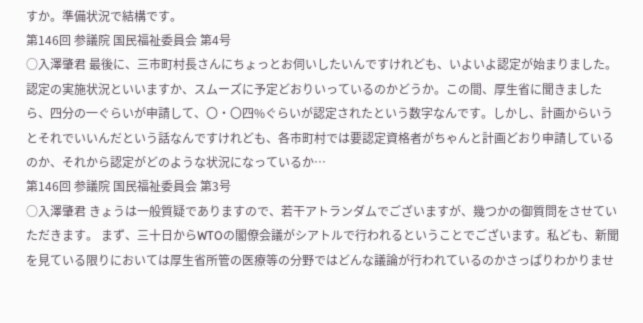すか。準備状況で結構です。
第146回 参議院 国民福祉委員会 第4号
○入澤肇君 最後に、三市町村長さんにちょっとお伺いしたいんですけれども、いよいよ認定が始まりました。認定の実施状況といいますか、スムーズに予定どおりいっているのかどうか。この間、厚生省に聞きましたら、四分の一ぐらいが申請して、〇・〇四%ぐらいが認定されたという数字なんです。しかし、計画からいうとそれでいいんだという話なんですけれども、各市町村では要認定資格者がちゃんと計画どおり申請しているのか、それから認定がどのような状況になっているか…
第146回 参議院 国民福祉委員会 第3号
○入澤肇君 きょうは一般質疑でありますので、若干アトランダムでございますが、幾つかの御質問をさせていただきます。 まず、三十日からWTOの閣僚会議がシアトルで行われるということでございます。私ども、新聞を見ている限りにおいては厚生省所管の医療等の分野ではどんな議論が行われているのかさっぱりわかりませ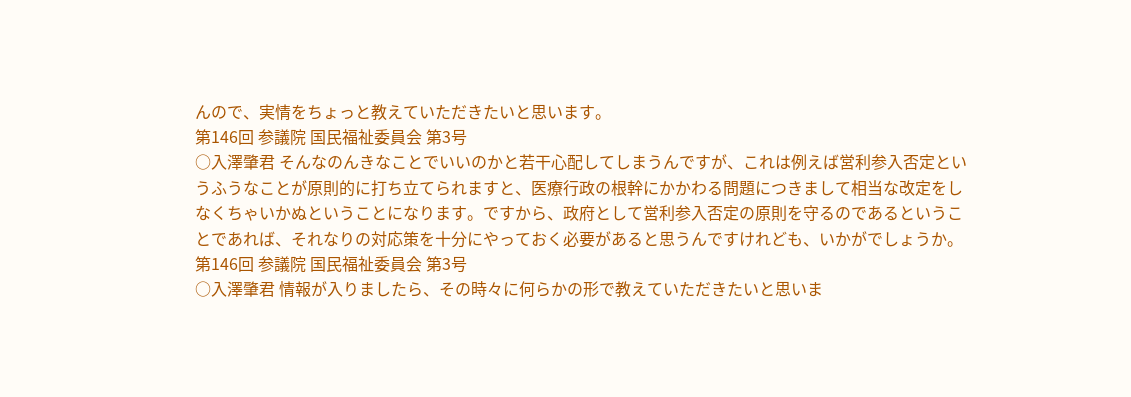んので、実情をちょっと教えていただきたいと思います。
第146回 参議院 国民福祉委員会 第3号
○入澤肇君 そんなのんきなことでいいのかと若干心配してしまうんですが、これは例えば営利参入否定というふうなことが原則的に打ち立てられますと、医療行政の根幹にかかわる問題につきまして相当な改定をしなくちゃいかぬということになります。ですから、政府として営利参入否定の原則を守るのであるということであれば、それなりの対応策を十分にやっておく必要があると思うんですけれども、いかがでしょうか。
第146回 参議院 国民福祉委員会 第3号
○入澤肇君 情報が入りましたら、その時々に何らかの形で教えていただきたいと思いま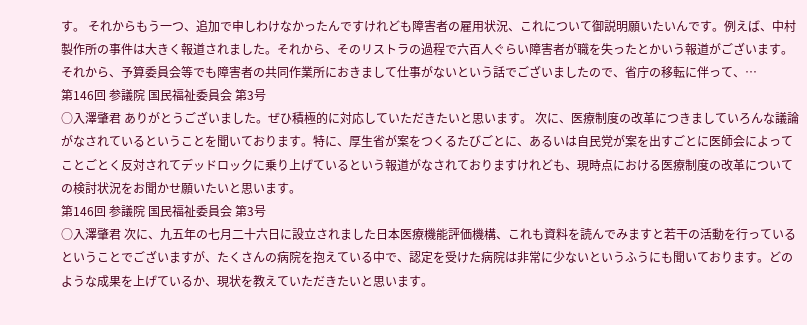す。 それからもう一つ、追加で申しわけなかったんですけれども障害者の雇用状況、これについて御説明願いたいんです。例えば、中村製作所の事件は大きく報道されました。それから、そのリストラの過程で六百人ぐらい障害者が職を失ったとかいう報道がございます。それから、予算委員会等でも障害者の共同作業所におきまして仕事がないという話でございましたので、省庁の移転に伴って、…
第146回 参議院 国民福祉委員会 第3号
○入澤肇君 ありがとうございました。ぜひ積極的に対応していただきたいと思います。 次に、医療制度の改革につきましていろんな議論がなされているということを聞いております。特に、厚生省が案をつくるたびごとに、あるいは自民党が案を出すごとに医師会によってことごとく反対されてデッドロックに乗り上げているという報道がなされておりますけれども、現時点における医療制度の改革についての検討状況をお聞かせ願いたいと思います。
第146回 参議院 国民福祉委員会 第3号
○入澤肇君 次に、九五年の七月二十六日に設立されました日本医療機能評価機構、これも資料を読んでみますと若干の活動を行っているということでございますが、たくさんの病院を抱えている中で、認定を受けた病院は非常に少ないというふうにも聞いております。どのような成果を上げているか、現状を教えていただきたいと思います。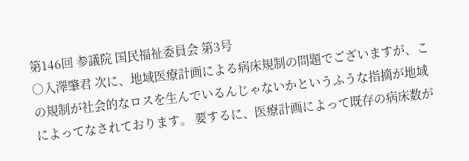第146回 参議院 国民福祉委員会 第3号
○入澤肇君 次に、地域医療計画による病床規制の問題でございますが、この規制が社会的なロスを生んでいるんじゃないかというふうな指摘が地域によってなされております。 要するに、医療計画によって既存の病床数が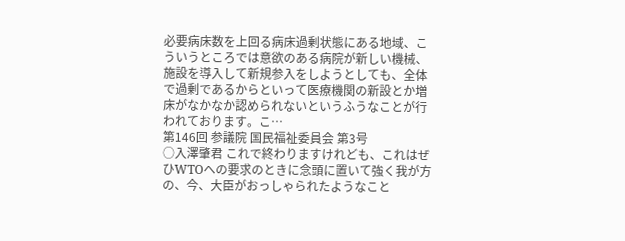必要病床数を上回る病床過剰状態にある地域、こういうところでは意欲のある病院が新しい機械、施設を導入して新規参入をしようとしても、全体で過剰であるからといって医療機関の新設とか増床がなかなか認められないというふうなことが行われております。こ…
第146回 参議院 国民福祉委員会 第3号
○入澤肇君 これで終わりますけれども、これはぜひWTOへの要求のときに念頭に置いて強く我が方の、今、大臣がおっしゃられたようなこと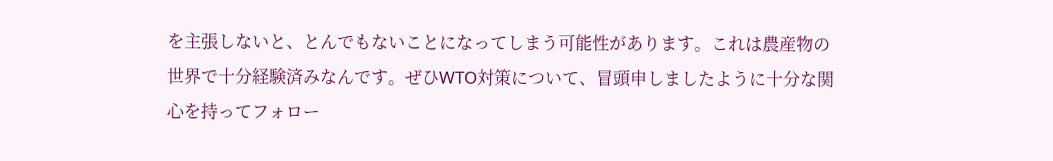を主張しないと、とんでもないことになってしまう可能性があります。これは農産物の世界で十分経験済みなんです。ぜひWTO対策について、冒頭申しましたように十分な関心を持ってフォロー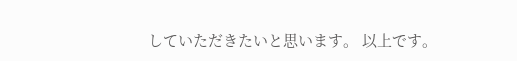していただきたいと思います。 以上です。